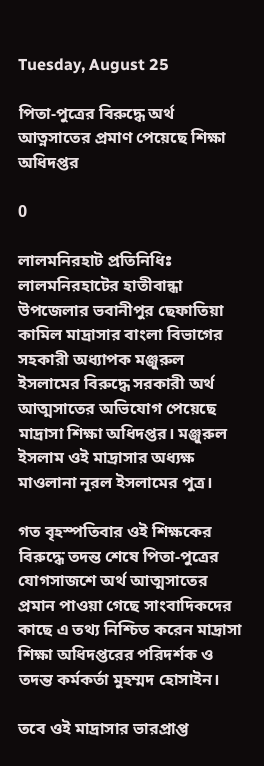Tuesday, August 25

পিতা-পুত্রের বিরুদ্ধে অর্থ আত্নসাতের প্রমাণ পেয়েছে শিক্ষা অধিদপ্তর

0

লালমনিরহাট প্রতিনিধিঃ
লালমনিরহাটের হাতীবান্ধা উপজেলার ভবানীপুর ছেফাতিয়া কামিল মাদ্রাসার বাংলা বিভাগের সহকারী অধ্যাপক মঞ্জুরুল ইসলামের বিরুদ্ধে সরকারী অর্থ আত্মসাতের অভিযোগ পেয়েছে মাদ্রাসা শিক্ষা অধিদপ্তর। মঞ্জুরুল ইসলাম ওই মাদ্রাসার অধ্যক্ষ মাওলানা নূরল ইসলামের পুত্র।

গত বৃহস্পতিবার ওই শিক্ষকের বিরুদ্ধে তদন্ত শেষে পিতা-পুত্রের যোগসাজশে অর্থ আত্মসাতের প্রমান পাওয়া গেছে সাংবাদিকদের কাছে এ তথ্য নিশ্চিত করেন মাদ্রাসা শিক্ষা অধিদপ্তরের পরিদর্শক ও তদন্ত কর্মকর্তা মুহম্মদ হোসাইন।

তবে ওই মাদ্রাসার ভারপ্রাপ্ত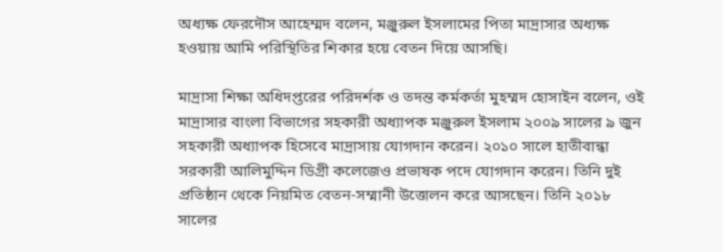অধ্যক্ষ ফেরদৌস আহেম্মদ বলেন, মঞ্জুরুল ইসলামের পিতা মাদ্রাসার অধ্যক্ষ হওয়ায় আমি পরিস্থিতির শিকার হয়ে বেতন দিয়ে আসছি।

মাদ্রাসা শিক্ষা অধিদপ্তরের পরিদর্শক ও তদন্ত কর্মকর্তা মুহম্মদ হোসাইন বলেন, ওই মাদ্রাসার বাংলা বিভাগের সহকারী অধ্যাপক মঞ্জুরুল ইসলাম ২০০৯ সালের ৯ জুন সহকারী অধ্যাপক হিসেবে মাদ্রাসায় যোগদান করেন। ২০১০ সালে হাতীবান্ধা সরকারী আলিমুদ্দিন ডিগ্রী কলেজেও প্রভাষক পদে যোগদান করেন। তিনি দুই প্রতিষ্ঠান থেকে নিয়মিত বেতন-সম্মানী উত্তোলন করে আসছেন। তিনি ২০১৮ সালের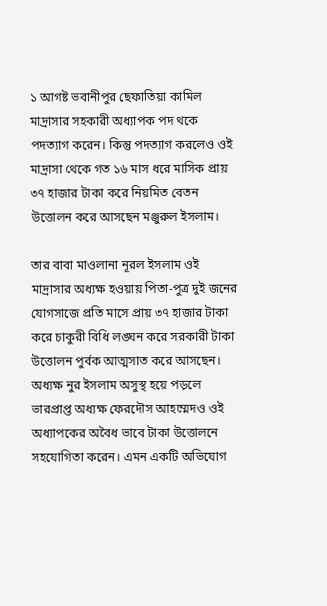১ আগষ্ট ভবানীপুর ছেফাতিয়া কামিল মাদ্রাসার সহকারী অধ্যাপক পদ থকে পদত্যাগ করেন। কিন্তু পদত্যাগ করলেও ওই মাদ্রাসা থেকে গত ১৬ মাস ধরে মাসিক প্রায় ৩৭ হাজার টাকা করে নিয়মিত বেতন উত্তোলন করে আসছেন মঞ্জুরুল ইসলাম।

তার বাবা মাওলানা নূরল ইসলাম ওই মাদ্রাসার অধ্যক্ষ হওয়ায় পিতা-পুত্র দুই জনের যোগসাজে প্রতি মাসে প্রায় ৩৭ হাজার টাকা করে চাকুরী বিধি লঙ্ঘন করে সরকারী টাকা উত্তোলন পুর্বক আত্মসাত করে আসছেন। অধ্যক্ষ নুর ইসলাম অসুস্থ হয়ে পড়লে ভারপ্রাপ্ত অধ্যক্ষ ফেরদৌস আহম্মেদও ওই অধ্যাপকের অবৈধ ভাবে টাকা উত্তোলনে সহযোগিতা করেন। এমন একটি অভিযোগ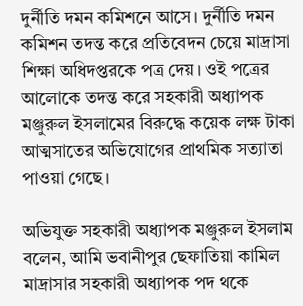দুর্নীতি দমন কমিশনে আসে। দুর্নীতি দমন কমিশন তদন্ত করে প্রতিবেদন চেয়ে মাদ্রাসা শিক্ষা অধিদপ্তরকে পত্র দেয়। ওই পত্রের আলোকে তদন্ত করে সহকারী অধ্যাপক মঞ্জুরুল ইসলামের বিরুদ্ধে কয়েক লক্ষ টাকা আত্মসাতের অভিযোগের প্রাথমিক সত্যাতা পাওয়া গেছে।

অভিযুক্ত সহকারী অধ্যাপক মঞ্জুরুল ইসলাম বলেন, আমি ভবানীপুর ছেফাতিয়া কামিল মাদ্রাসার সহকারী অধ্যাপক পদ থকে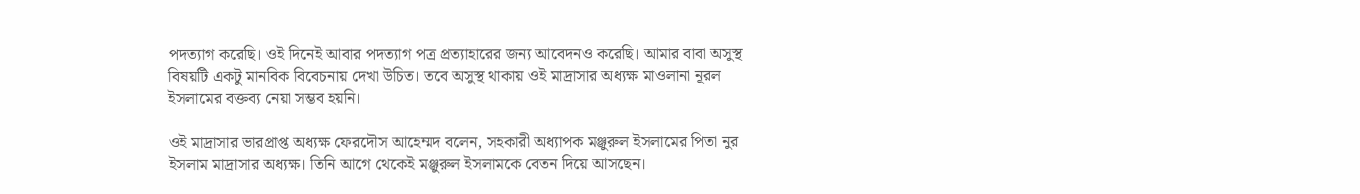পদত্যাগ করেছি। ওই দিনেই আবার পদত্যাগ পত্র প্রত্যাহারের জন্য আবেদনও করেছি। আমার বাবা অসুস্থ বিষয়টি একটু মানবিক বিবেচনায় দেখা উচিত। তবে অসুস্থ থাকায় ওই মাদ্রাসার অধ্যক্ষ মাওলানা নূরল ইসলামের বক্তব্য নেয়া সম্ভব হয়নি।

ওই মাদ্রাসার ভারপ্রাপ্ত অধ্যক্ষ ফেরদৌস আহেম্মদ বলেন, সহকারী অধ্যাপক মঞ্জুরুল ইসলামের পিতা নুর ইসলাম মাদ্রাসার অধ্যক্ষ। তিনি আগে থেকেই মঞ্জুরুল ইসলামকে বেতন দিয়ে আসছেন।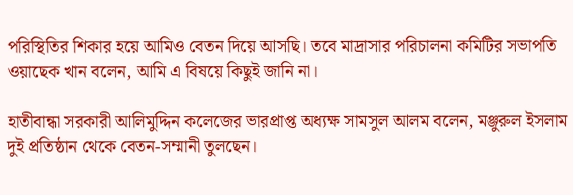পরিস্থিতির শিকার হয়ে আমিও বেতন দিয়ে আসছি। তবে মাদ্রাসার পরিচালনা কমিটির সভাপতি ওয়াছেক খান বলেন, আমি এ বিষয়ে কিছুই জানি না।

হাতীবান্ধা সরকারী আলিমুদ্দিন কলেজের ভারপ্রাপ্ত অধ্যক্ষ সামসুল আলম বলেন, মঞ্জুরুল ইসলাম দুই প্রতিষ্ঠান থেকে বেতন-সম্মানী তুলছেন।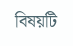বিষয়টি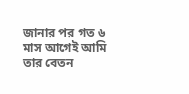জানার পর গত ৬ মাস আগেই আমি তার বেতন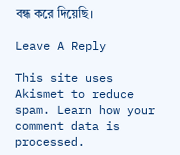বন্ধ করে দিয়েছি।

Leave A Reply

This site uses Akismet to reduce spam. Learn how your comment data is processed.